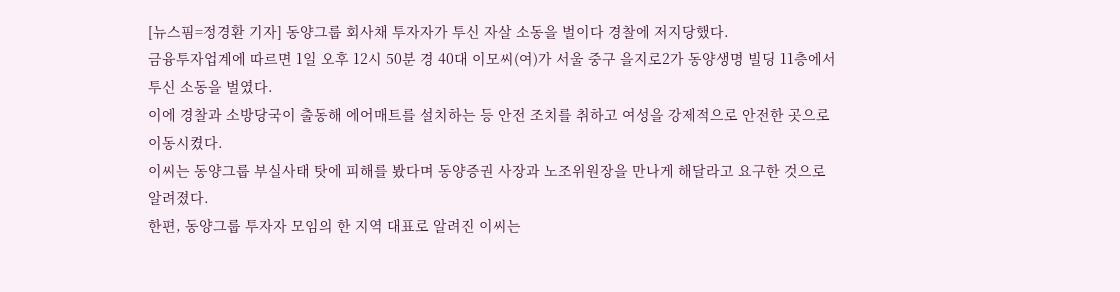[뉴스핌=정경환 기자] 동양그룹 회사채 투자자가 투신 자살 소동을 벌이다 경찰에 저지당했다.
금융투자업계에 따르면 1일 오후 12시 50분 경 40대 이모씨(여)가 서울 중구 을지로2가 동양생명 빌딩 11층에서 투신 소동을 벌였다.
이에 경찰과 소방당국이 출동해 에어매트를 설치하는 등 안전 조치를 취하고 여성을 강제적으로 안전한 곳으로 이동시켰다.
이씨는 동양그룹 부실사태 탓에 피해를 봤다며 동양증권 사장과 노조위원장을 만나게 해달라고 요구한 것으로 알려졌다.
한편, 동양그룹 투자자 모임의 한 지역 대표로 알려진 이씨는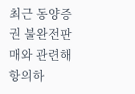최근 동양증권 불완전판매와 관련해 항의하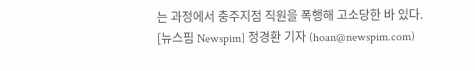는 과정에서 충주지점 직원을 폭행해 고소당한 바 있다.
[뉴스핌 Newspim] 정경환 기자 (hoan@newspim.com)